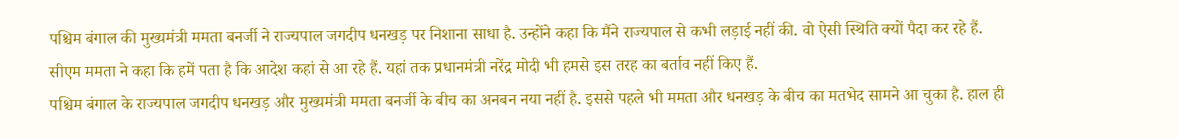पश्चिम बंगाल की मुख्यमंत्री ममता बनर्जी ने राज्यपाल जगदीप धनखड़ पर निशाना साधा है. उन्होंने कहा कि मैंने राज्यपाल से कभी लड़ाई नहीं की. वो ऐसी स्थिति क्यों पैदा कर रहे हैं. सीएम ममता ने कहा कि हमें पता है कि आदेश कहां से आ रहे हैं. यहां तक प्रधानमंत्री नरेंद्र मोदी भी हमसे इस तरह का बर्ताव नहीं किए हैं.
पश्चिम बंगाल के राज्यपाल जगदीप धनखड़ और मुख्यमंत्री ममता बनर्जी के बीच का अनबन नया नहीं है. इससे पहले भी ममता और धनखड़ के बीच का मतभेद सामने आ चुका है. हाल ही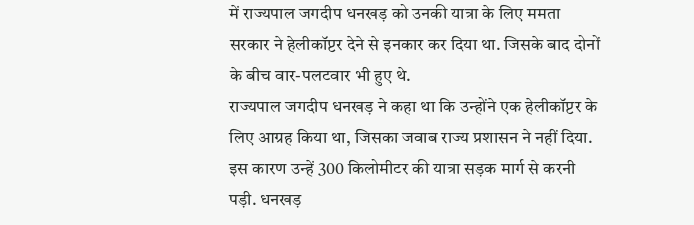में राज्यपाल जगदीप धनखड़ को उनकी यात्रा के लिए ममता सरकार ने हेलीकॉप्टर देने से इनकार कर दिया था. जिसके बाद दोनों के बीच वार-पलटवार भी हुए थे.
राज्यपाल जगदीप धनखड़ ने कहा था कि उन्होंने एक हेलीकॉप्टर के लिए आग्रह किया था, जिसका जवाब राज्य प्रशासन ने नहीं दिया. इस कारण उन्हें 300 किलोमीटर की यात्रा सड़क मार्ग से करनी पड़ी. धनखड़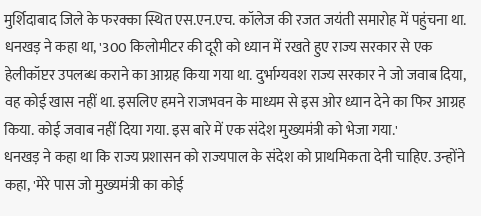मुर्शिदाबाद जिले के फरक्का स्थित एस.एन.एच. कॉलेज की रजत जयंती समारोह में पहुंचना था.
धनखड़ ने कहा था, '300 किलोमीटर की दूरी को ध्यान में रखते हुए राज्य सरकार से एक हेलीकॉप्टर उपलब्ध कराने का आग्रह किया गया था. दुर्भाग्यवश राज्य सरकार ने जो जवाब दिया, वह कोई खास नहीं था. इसलिए हमने राजभवन के माध्यम से इस ओर ध्यान देने का फिर आग्रह किया. कोई जवाब नहीं दिया गया. इस बारे में एक संदेश मुख्यमंत्री को भेजा गया.'
धनखड़ ने कहा था कि राज्य प्रशासन को राज्यपाल के संदेश को प्राथमिकता देनी चाहिए. उन्होंने कहा, 'मेरे पास जो मुख्यमंत्री का कोई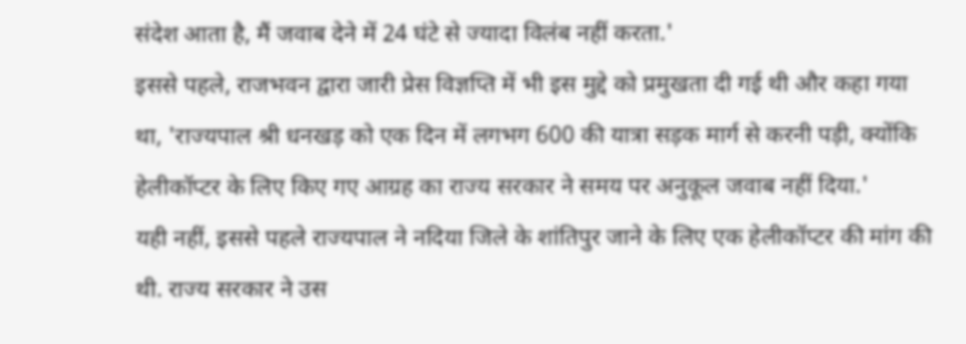संदेश आता है, मैं जवाब देने में 24 घंटे से ज्यादा विलंब नहीं करता.'
इससे पहले, राजभवन द्वारा जारी प्रेस विज्ञप्ति में भी इस मुद्दे को प्रमुखता दी गई थी और कहा गया था, 'राज्यपाल श्री धनखड़ को एक दिन में लगभग 600 की यात्रा सड़क मार्ग से करनी पड़ी, क्योंकि हेलीकॉप्टर के लिए किए गए आग्रह का राज्य सरकार ने समय पर अनुकूल जवाब नहीं दिया.'
यही नहीं, इससे पहले राज्यपाल ने नदिया जिले के शांतिपुर जाने के लिए एक हेलीकॉप्टर की मांग की थी. राज्य सरकार ने उस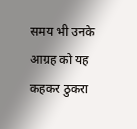समय भी उनके आग्रह को यह कहकर ठुकरा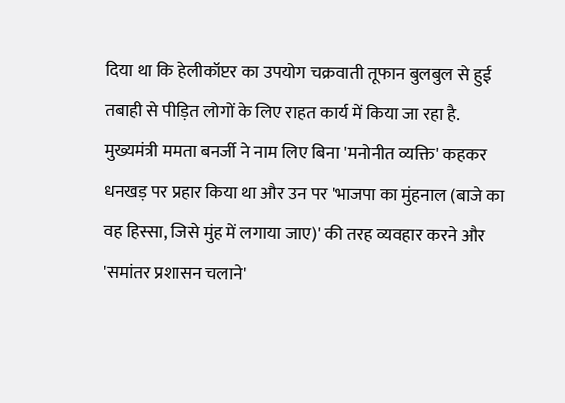दिया था कि हेलीकॉप्टर का उपयोग चक्रवाती तूफान बुलबुल से हुई तबाही से पीड़ित लोगों के लिए राहत कार्य में किया जा रहा है.
मुख्यमंत्री ममता बनर्जी ने नाम लिए बिना 'मनोनीत व्यक्ति' कहकर धनखड़ पर प्रहार किया था और उन पर 'भाजपा का मुंहनाल (बाजे का वह हिस्सा, जिसे मुंह में लगाया जाए)' की तरह व्यवहार करने और 'समांतर प्रशासन चलाने'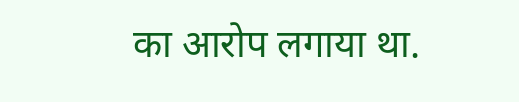का आरोप लगाया था.